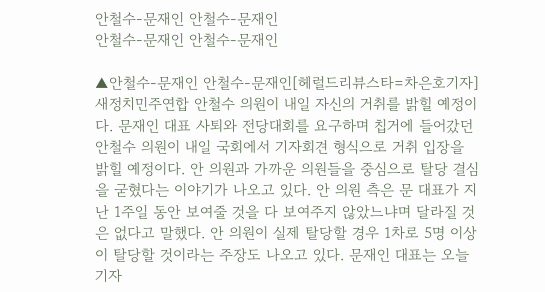안철수-문재인 안철수-문재인
안철수-문재인 안철수-문재인

▲안철수-문재인 안철수-문재인[헤럴드리뷰스타=차은호기자] 새정치민주연합 안철수 의원이 내일 자신의 거취를 밝힐 예정이다. 문재인 대표 사퇴와 전당대회를 요구하며 칩거에 들어갔던 안철수 의원이 내일 국회에서 기자회견 형식으로 거취 입장을 밝힐 예정이다. 안 의원과 가까운 의원들을 중심으로 탈당 결심을 굳혔다는 이야기가 나오고 있다. 안 의원 측은 문 대표가 지난 1주일 동안 보여줄 것을 다 보여주지 않았느냐며 달라질 것은 없다고 말했다. 안 의원이 실제 탈당할 경우 1차로 5명 이상이 탈당할 것이라는 주장도 나오고 있다. 문재인 대표는 오늘 기자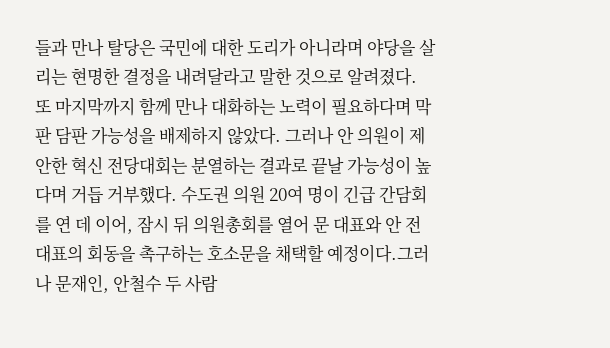들과 만나 탈당은 국민에 대한 도리가 아니라며 야당을 살리는 현명한 결정을 내려달라고 말한 것으로 알려졌다. 또 마지막까지 함께 만나 대화하는 노력이 필요하다며 막판 담판 가능성을 배제하지 않았다. 그러나 안 의원이 제안한 혁신 전당대회는 분열하는 결과로 끝날 가능성이 높다며 거듭 거부했다. 수도권 의원 20여 명이 긴급 간담회를 연 데 이어, 잠시 뒤 의원총회를 열어 문 대표와 안 전 대표의 회동을 촉구하는 호소문을 채택할 예정이다.그러나 문재인, 안철수 두 사람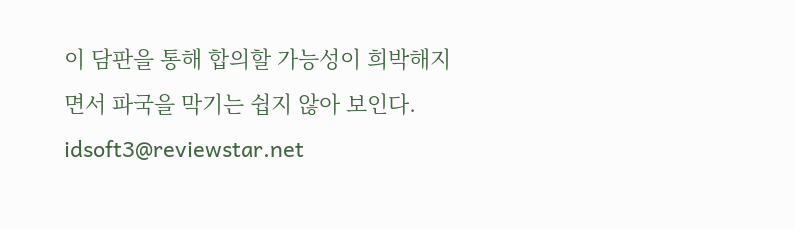이 담판을 통해 합의할 가능성이 희박해지면서 파국을 막기는 쉽지 않아 보인다. idsoft3@reviewstar.net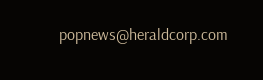popnews@heraldcorp.com